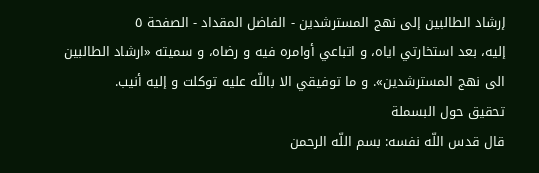إرشاد الطالبين إلى نهج المسترشدين - الفاضل المقداد - الصفحة ٥
إليه، بعد استخارتي اياه، و اتباعي أوامره فيه و رضاه، و سميته «ارشاد الطالبين الى نهج المسترشدين». و ما توفيقي الا باللّه عليه توكلت و إليه أنيب.
تحقيق حول البسملة
قال قدس اللّه نفسه: بسم اللّه الرحمن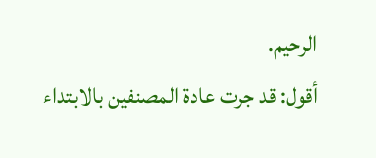الرحيم.
أقول: قد جرت عادة المصنفين بالابتداء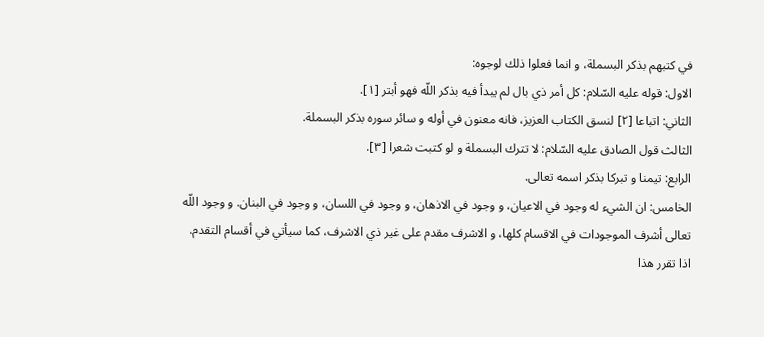في كتبهم بذكر البسملة، و انما فعلوا ذلك لوجوه:
الاول: قوله عليه السّلام: كل أمر ذي بال لم يبدأ فيه بذكر اللّه فهو أبتر [١].
الثاني: اتباعا [٢] لنسق الكتاب العزيز، فانه معنون في أوله و سائر سوره بذكر البسملة.
الثالث قول الصادق عليه السّلام: لا تترك البسملة و لو كتبت شعرا [٣].
الرابع: تيمنا و تبركا بذكر اسمه تعالى.
الخامس: ان الشيء له وجود في الاعيان، و وجود في الاذهان، و وجود في اللسان، و وجود في البنان. و وجود اللّه تعالى أشرف الموجودات في الاقسام كلها، و الاشرف مقدم على غير ذي الاشرف، كما سيأتي في أقسام التقدم.
اذا تقرر هذا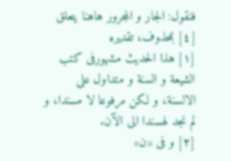فنقول: الجار و المجرور هاهنا يتعلق [٤] بمحذوف، تقديره
[١] هذا الحديث مشهورفى كتب الشيعة و السنة و متداول على الالسنة، و لكن مرفوعا لا مسندا، و لم نجد لهسندا الى الآن.
[٢] و فى «ن»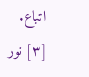اتباع.
[٣] نور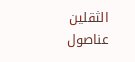الثقلين عناصول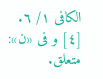الكافى ١/ ٦.
[٤] و فى «ن»: متعلق.